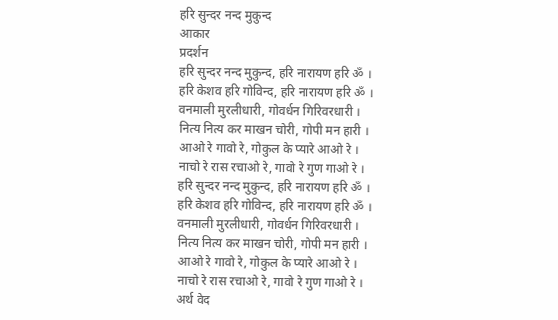हरि सुन्दर नन्द मुकुन्द
आकार
प्रदर्शन
हरि सुन्दर नन्द मुकुन्द, हरि नारायण हरि ॐ ।
हरि केशव हरि गोविन्द, हरि नारायण हरि ॐ ।
वनमाली मुरलीधारी, गोवर्धन गिरिवरधारी ।
नित्य नित्य कर माखन चोरी, गोपी मन हारी ।
आओ रे गावो रे, गोकुल के प्यारे आओ रे ।
नाचो रे रास रचाओ रे, गावो रे गुण गाओ रे ।
हरि सुन्दर नन्द मुकुन्द, हरि नारायण हरि ॐ ।
हरि केशव हरि गोविन्द, हरि नारायण हरि ॐ ।
वनमाली मुरलीधारी, गोवर्धन गिरिवरधारी ।
नित्य नित्य कर माखन चोरी, गोपी मन हारी ।
आओ रे गावो रे, गोकुल के प्यारे आओ रे ।
नाचो रे रास रचाओ रे, गावो रे गुण गाओ रे ।
अर्थ वेद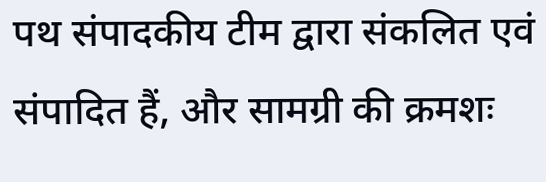पथ संपादकीय टीम द्वारा संकलित एवं संपादित हैं, और सामग्री की क्रमशः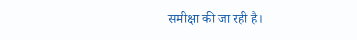समीक्षा की जा रही है।